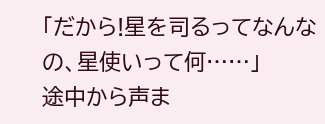「だから!星を司るってなんなの、星使いって何……」
途中から声ま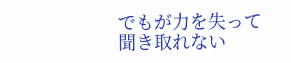でもが力を失って聞き取れない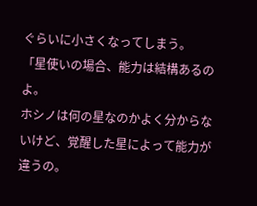ぐらいに小さくなってしまう。
「星使いの場合、能力は結構あるのよ。
ホシノは何の星なのかよく分からないけど、覚醒した星によって能力が違うの。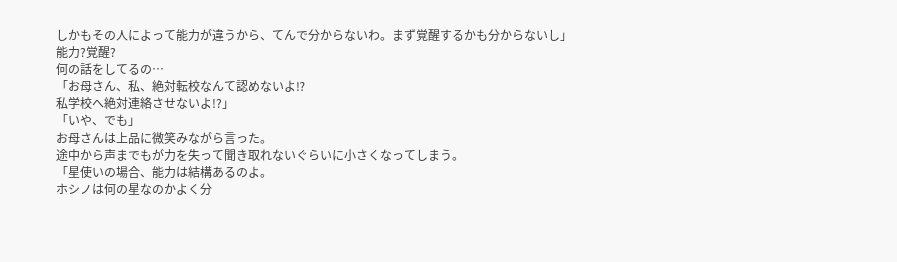しかもその人によって能力が違うから、てんで分からないわ。まず覚醒するかも分からないし」
能力?覚醒?
何の話をしてるの…
「お母さん、私、絶対転校なんて認めないよ⁉
私学校へ絶対連絡させないよ!?」
「いや、でも」
お母さんは上品に微笑みながら言った。
途中から声までもが力を失って聞き取れないぐらいに小さくなってしまう。
「星使いの場合、能力は結構あるのよ。
ホシノは何の星なのかよく分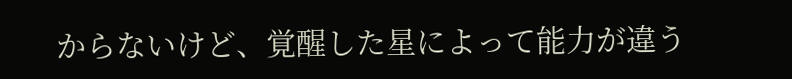からないけど、覚醒した星によって能力が違う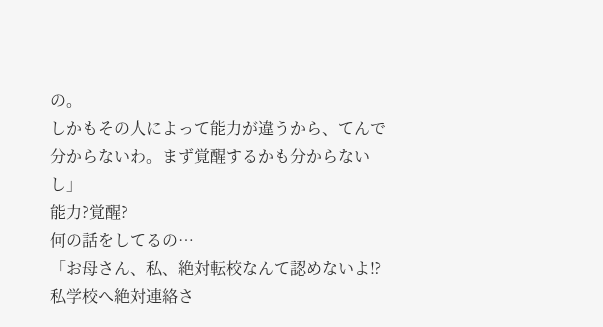の。
しかもその人によって能力が違うから、てんで分からないわ。まず覚醒するかも分からないし」
能力?覚醒?
何の話をしてるの…
「お母さん、私、絶対転校なんて認めないよ⁉
私学校へ絶対連絡さ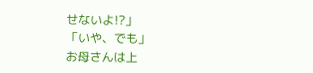せないよ!?」
「いや、でも」
お母さんは上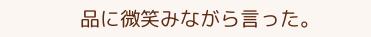品に微笑みながら言った。